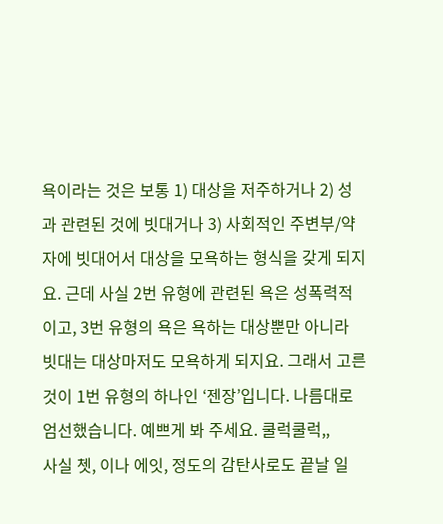욕이라는 것은 보통 1) 대상을 저주하거나 2) 성과 관련된 것에 빗대거나 3) 사회적인 주변부/약자에 빗대어서 대상을 모욕하는 형식을 갖게 되지요. 근데 사실 2번 유형에 관련된 욕은 성폭력적이고, 3번 유형의 욕은 욕하는 대상뿐만 아니라 빗대는 대상마저도 모욕하게 되지요. 그래서 고른 것이 1번 유형의 하나인 ‘젠장’입니다. 나름대로 엄선했습니다. 예쁘게 봐 주세요. 쿨럭쿨럭,,
사실 쳇, 이나 에잇, 정도의 감탄사로도 끝날 일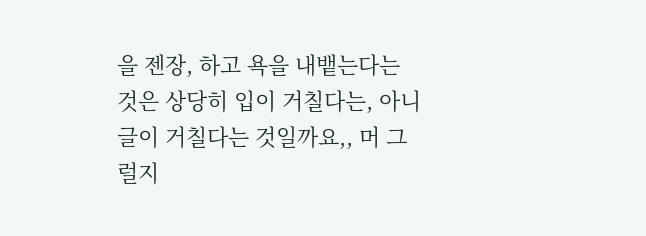을 젠장, 하고 욕을 내뱉는다는 것은 상당히 입이 거칠다는, 아니 글이 거칠다는 것일까요,, 머 그럴지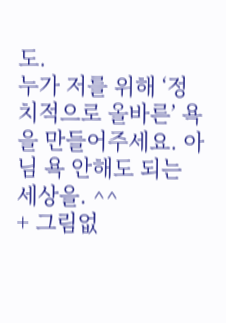도.
누가 저를 위해 ‘정치적으로 올바른’ 욕을 만들어주세요. 아님 욕 안해도 되는 세상을. ^^
+ 그림없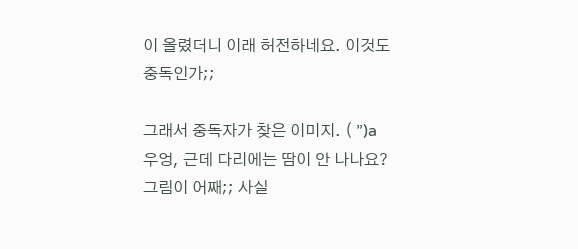이 올렸더니 이래 허전하네요. 이것도 중독인가;;

그래서 중독자가 찾은 이미지. ( ”)a
우엉, 근데 다리에는 땀이 안 나나요? 그림이 어째;; 사실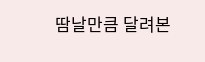땀날만큼 달려본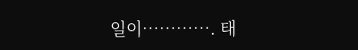일이…………. 태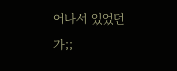어나서 있었던가;;